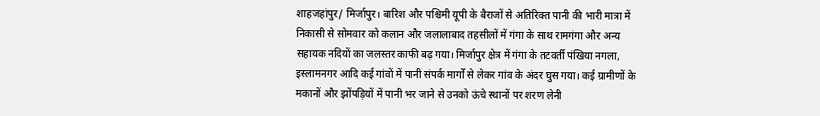शाहजहांपुर/ मिर्जापुर। बारिश और पश्चिमी यूपी के बैराजों से अतिरिक्त पानी की भारी मात्रा में निकासी से सोमवार को कलान और जलालाबाद तहसीलों में गंगा के साथ रामगंगा और अन्य सहायक नदियों का जलस्तर काफी बढ़ गया। मिर्जापुर क्षेत्र में गंगा के तटवर्ती पंखिया नगला, इस्लामनगर आदि कई गांवों में पानी संपर्क मार्गों से लेकर गांव के अंदर घुस गया। कई ग्रामीणों के मकानों और झोंपड़ियों में पानी भर जाने से उनको ऊंचे स्थानों पर शरण लेनी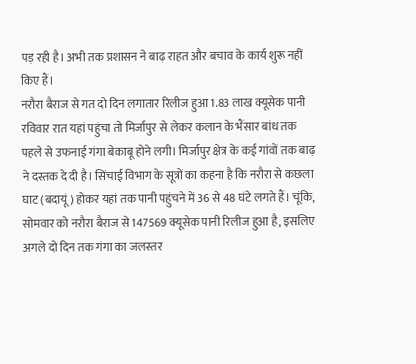पड़ रही है। अभी तक प्रशासन ने बाढ़ राहत और बचाव के कार्य शुरू नहीं किए हैं।
नरौरा बैराज से गत दो दिन लगातार रिलीज हुआ 1.83 लाख क्यूसेक पानी रविवार रात यहां पहुंचा तो मिर्जापुर से लेकर कलान के भैंसार बांध तक पहले से उफनाई गंगा बेकाबू होने लगी। मिर्जापुर क्षेत्र के कई गांवों तक बाढ़ ने दस्तक दे दी है। सिंचाई विभाग के सूत्रों का कहना है कि नरौरा से कछला घाट (बदायूं) होकर यहां तक पानी पहुंचने में 36 से 48 घंटे लगते हैं। चूंकि, सोमवार को नरौरा बैराज से 147569 क्यूसेक पानी रिलीज हुआ है, इसलिए अगले दो दिन तक गंगा का जलस्तर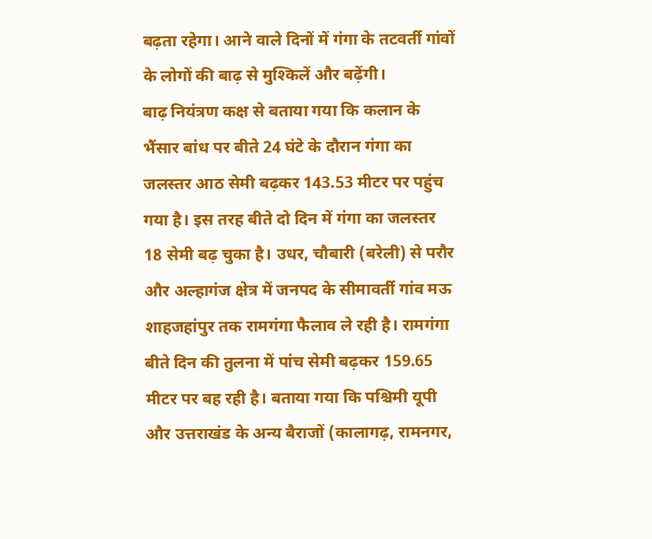बढ़ता रहेगा। आने वाले दिनों में गंगा के तटवर्ती गांवों के लोगों की बाढ़ से मुश्किलें और बढ़ेंगी।
बाढ़ नियंत्रण कक्ष से बताया गया कि कलान के भैंसार बांध पर बीते 24 घंटे के दौरान गंगा का जलस्तर आठ सेमी बढ़कर 143.53 मीटर पर पहुंच गया है। इस तरह बीते दो दिन में गंगा का जलस्तर 18 सेमी बढ़ चुका है। उधर, चौबारी (बरेली) से परौर और अल्हागंज क्षेत्र में जनपद के सीमावर्ती गांव मऊ शाहजहांपुर तक रामगंगा फैलाव ले रही है। रामगंगा बीते दिन की तुलना में पांच सेमी बढ़कर 159.65 मीटर पर बह रही है। बताया गया कि पश्चिमी यूपी और उत्तराखंड के अन्य बैराजों (कालागढ़, रामनगर,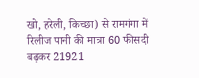खो, हरेली, किच्छा) से रामगंगा में रिलीज पानी की मात्रा 60 फीसदी बढ़कर 21921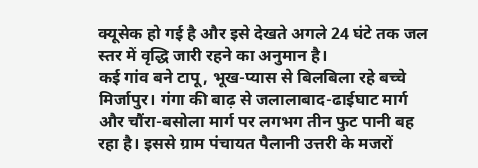क्यूसेक हो गई है और इसे देखते अगले 24 घंटे तक जल स्तर में वृद्धि जारी रहने का अनुमान है।
कई गांव बने टापू, भूख-प्यास से बिलबिला रहे बच्चे
मिर्जापुर। गंगा की बाढ़ से जलालाबाद-ढाईघाट मार्ग और चौंरा-बसोला मार्ग पर लगभग तीन फुट पानी बह रहा है। इससे ग्राम पंचायत पैलानी उत्तरी के मजरों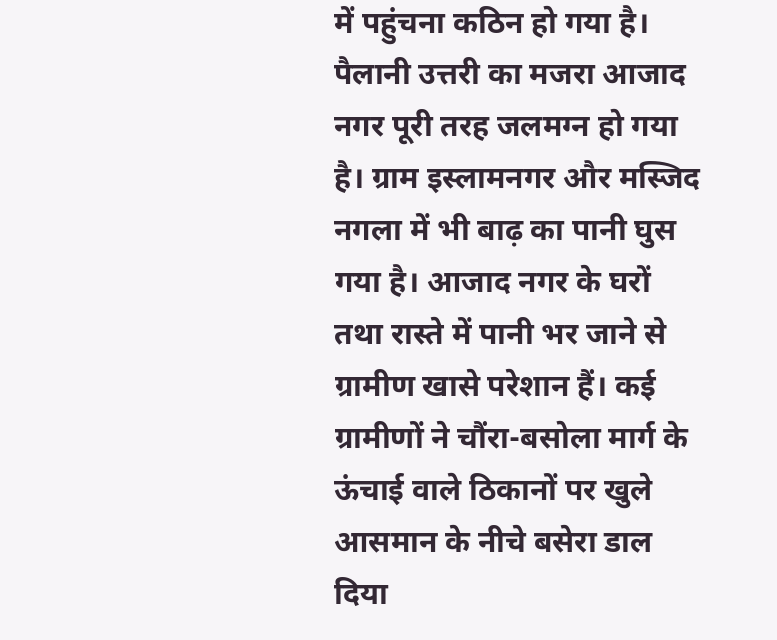में पहुंचना कठिन हो गया है। पैलानी उत्तरी का मजरा आजाद नगर पूरी तरह जलमग्न हो गया है। ग्राम इस्लामनगर और मस्जिद नगला में भी बाढ़ का पानी घुस गया है। आजाद नगर के घरों तथा रास्ते में पानी भर जाने से ग्रामीण खासे परेशान हैं। कई ग्रामीणों ने चौंरा-बसोला मार्ग के ऊंचाई वाले ठिकानों पर खुले आसमान के नीचे बसेरा डाल दिया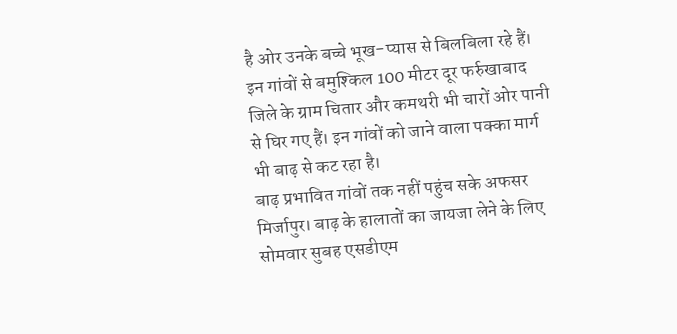है ओर उनके बच्चे भूख-प्यास से बिलबिला रहे हैं। इन गांवों से बमुश्किल 100 मीटर दूर फर्रुखाबाद जिले के ग्राम चितार और कमथरी भी चारों ओर पानी से घिर गए हैं। इन गांवों को जाने वाला पक्का मार्ग भी बाढ़ से कट रहा है।
बाढ़ प्रभावित गांवों तक नहीं पहुंच सके अफसर
मिर्जापुर। बाढ़ के हालातों का जायजा लेने के लिए सोमवार सुबह एसडीएम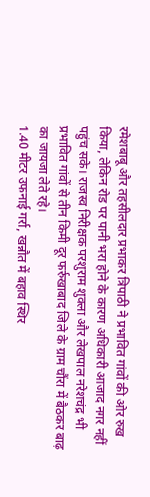रमेशबाबू और तहसीलदार प्रभाकर त्रिपाठी ने प्रभावित गांवों की ओर रुख किया, लेकिन रोड पर पानी भरा होने के कारण अधिकारी आजाद नगर नहीं पहुंच सके। राजस्व निरीक्षक परशुराम शुक्ला और लेखपाल नरेशचंद्र भी प्रभावित गांवों से तीन किमी दूर फर्रुखाबाद जिले के ग्राम चौंरा में बैठकर बाढ़ का जायजा लेते रहे।
1.40 मीटर उफनाई गर्रा, खन्नौत में बहाव स्थिर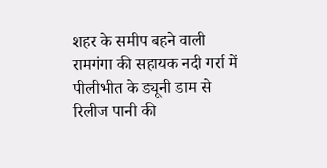शहर के समीप बहने वाली रामगंगा की सहायक नदी गर्रा में पीलीभीत के ड्यूनी डाम से रिलीज पानी की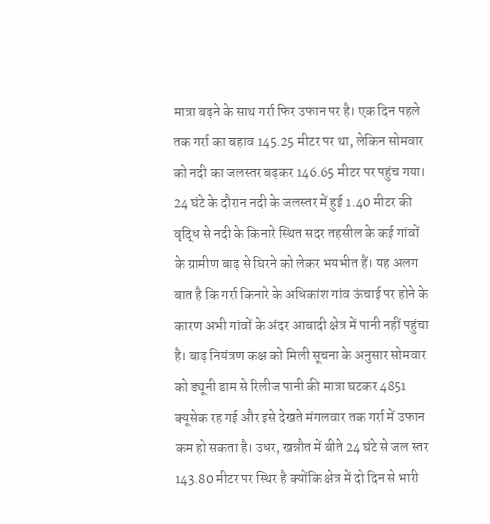मात्रा बढ़ने के साथ गर्रा फिर उफान पर है। एक दिन पहले तक गर्रा का बहाव 145.25 मीटर पर था, लेकिन सोमवार को नदी का जलस्तर बढ़कर 146.65 मीटर पर पहुंच गया। 24 घंटे के दौरान नदी के जलस्तर में हुई 1.40 मीटर की वृद्धि से नदी के किनारे स्थित सदर तहसील के कई गांवों के ग्रामीण बाढ़ से घिरने को लेकर भयभीत हैं। यह अलग बात है कि गर्रा किनारे के अधिकांश गांव ऊंचाई पर होने के कारण अभी गांवों के अंदर आबादी क्षेत्र में पानी नहीं पहुंचा है। बाढ़ नियंत्रण कक्ष को मिली सूचना के अनुसार सोमवार को ड्यूनी डाम से रिलीज पानी की मात्रा घटकर 4851 क्यूसेक रह गई और इसे देखते मंगलवार तक गर्रा में उफान कम हो सकता है। उधर, खन्नौत में बीते 24 घंटे से जल स्तर 143.80 मीटर पर स्थिर है क्योंकि क्षेत्र में दो दिन से भारी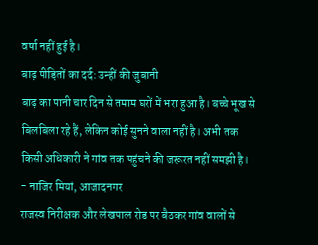वर्षा नहीं हुई है।
बाढ़ पीड़ितों का दर्द: उन्हीं की जुबानी
बाढ़ का पानी चार दिन से तमाम घरों में भरा हुआ है। बच्चे भूख से बिलबिला रहे हैं, लेकिन कोई सुनने वाला नहीं है। अभी तक किसी अधिकारी ने गांव तक पहुंचने की जरूरत नहीं समझी है।
- नाजिर मियां, आजादनगर
राजस्व निरीक्षक और लेखपाल रोड पर बैठकर गांव वालों से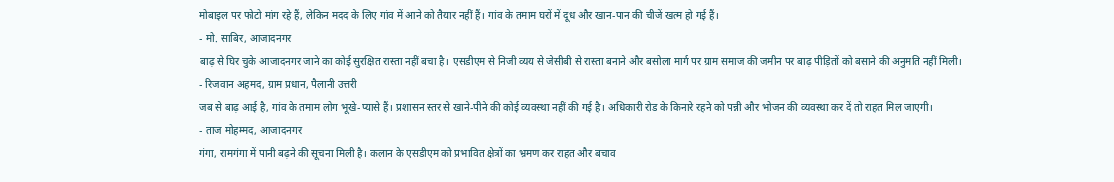मोबाइल पर फोटो मांग रहे हैं, लेकिन मदद के लिए गांव में आने को तैयार नहीं हैं। गांव के तमाम घरों में दूध और खान-पान की चीजें खत्म हो गई हैं।
- मो. साबिर, आजादनगर
बाढ़ से घिर चुके आजादनगर जाने का कोई सुरक्षित रास्ता नहीं बचा है। एसडीएम से निजी व्यय से जेसीबी से रास्ता बनाने और बसोला मार्ग पर ग्राम समाज की जमीन पर बाढ़ पीड़ितों को बसाने की अनुमति नहीं मिली।
- रिजवान अहमद, ग्राम प्रधान, पैलानी उत्तरी
जब से बाढ़ आई है, गांव के तमाम लोग भूखे-प्यासे हैं। प्रशासन स्तर से खाने-पीने की कोई व्यवस्था नहीं की गई है। अधिकारी रोड के किनारे रहने को पन्नी और भोजन की व्यवस्था कर दें तो राहत मिल जाएगी।
- ताज मोहम्मद, आजादनगर
गंगा, रामगंगा में पानी बढ़ने की सूचना मिली है। कलान के एसडीएम को प्रभावित क्षेत्रों का भ्रमण कर राहत और बचाव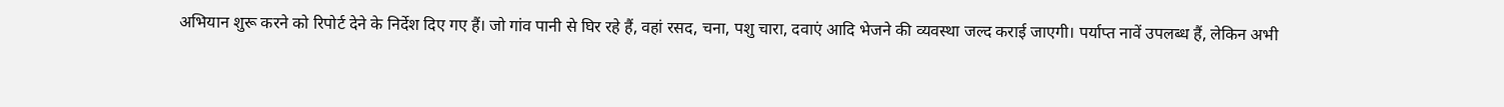अभियान शुरू करने को रिपोर्ट देने के निर्देश दिए गए हैं। जो गांव पानी से घिर रहे हैं, वहां रसद, चना, पशु चारा, दवाएं आदि भेजने की व्यवस्था जल्द कराई जाएगी। पर्याप्त नावें उपलब्ध हैं, लेकिन अभी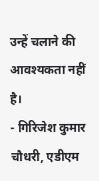उन्हें चलाने की आवश्यकता नहीं है।
- गिरिजेश कुमार चौधरी, एडीएम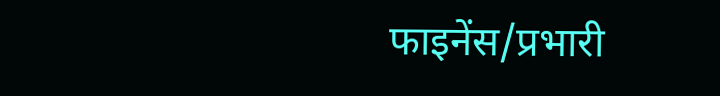फाइनेंस/प्रभारी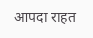आपदा राहत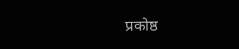प्रकोष्ठ